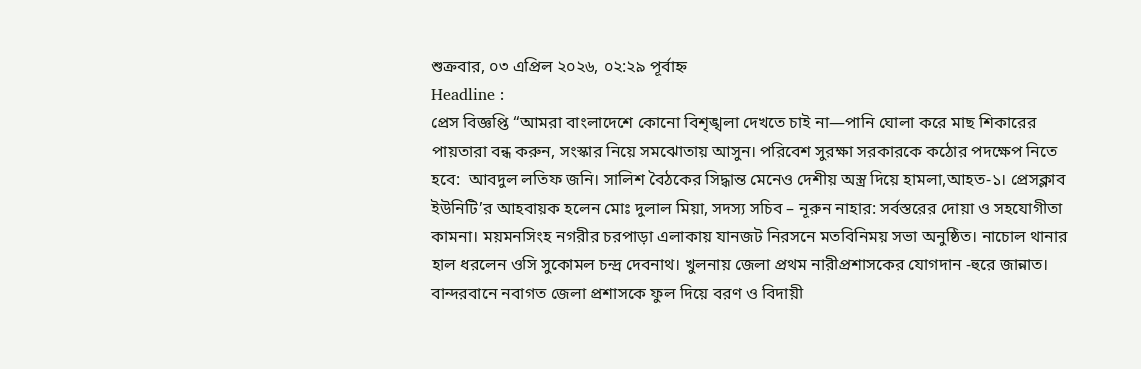শুক্রবার, ০৩ এপ্রিল ২০২৬, ০২:২৯ পূর্বাহ্ন
Headline :
প্রেস বিজ্ঞপ্তি “আমরা বাংলাদেশে কোনো বিশৃঙ্খলা দেখতে চাই না—পানি ঘোলা করে মাছ শিকারের পায়তারা বন্ধ করুন, সংস্কার নিয়ে সমঝোতায় আসুন। পরিবেশ সুরক্ষা সরকারকে কঠোর পদক্ষেপ নিতে হবে:  আবদুল লতিফ জনি। সালিশ বৈঠকের সিদ্ধান্ত মেনেও দেশীয় অস্ত্র দিয়ে হামলা,আহত-১। প্রেসক্লাব ইউনিটি’র আহবায়ক হলেন মোঃ দুলাল মিয়া, সদস্য সচিব – নূরুন নাহার: সর্বস্তরের দোয়া ও সহযোগীতা কামনা। ময়মনসিংহ নগরীর চরপাড়া এলাকায় যানজট নিরসনে মতবিনিময় সভা অনুষ্ঠিত। নাচোল থানার হাল ধরলেন ওসি সুকোমল চন্দ্র দেবনাথ। খুলনায় জেলা প্রথম নারীপ্রশাসকের যোগদান -হুরে জান্নাত। বান্দরবানে নবাগত জেলা প্রশাসকে ফুল দিয়ে বরণ ও বিদায়ী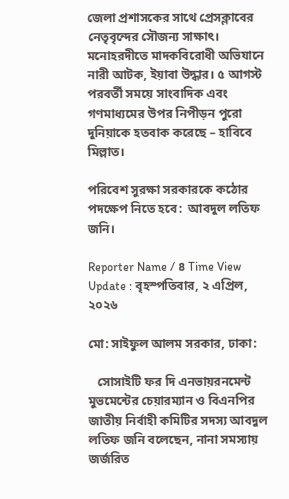জেলা প্রশাসকের সাথে প্রেসক্লাবের নেতৃবৃন্দের সৌজন্য সাক্ষাৎ। মনোহরদীতে মাদকবিরোধী অভিযানে নারী আটক, ইয়াবা উদ্ধার। ৫ আগস্ট পরবর্তী সময়ে সাংবাদিক এবং গণমাধ্যমের উপর নিপীড়ন পুরো দুনিয়াকে হতবাক করেছে – হাবিবে মিল্লাত।

পরিবেশ সুরক্ষা সরকারকে কঠোর পদক্ষেপ নিতে হবে:  আবদুল লতিফ জনি।

Reporter Name / ৪ Time View
Update : বৃহস্পতিবার, ২ এপ্রিল, ২০২৬

মো: সাইফুল আলম সরকার, ঢাকা:

   সোসাইটি ফর দি এনভায়রনমেন্ট মুভমেন্টের চেয়ারম্যান ও বিএনপির জাতীয় নির্বাহী কমিটির সদস্য আবদুল লতিফ জনি বলেছেন, নানা সমস্যায় জর্জরিত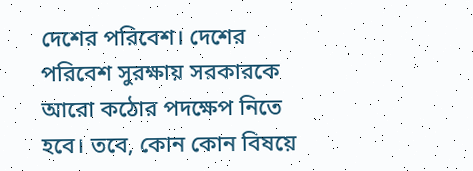দেশের পরিবেশ। দেশের পরিবেশ সুরক্ষায় সরকারকে আরো কঠোর পদক্ষেপ নিতে হবে। তবে, কোন কোন বিষয়ে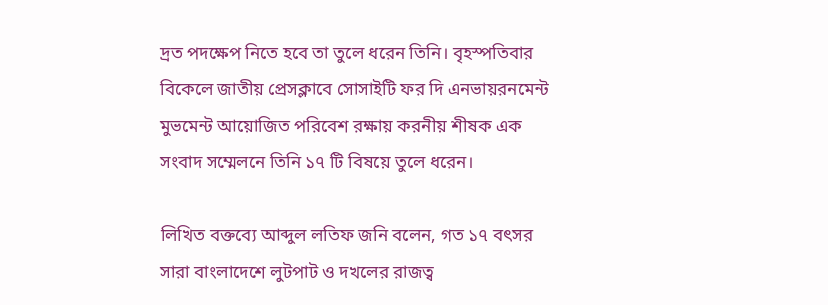দ্রত পদক্ষেপ নিতে হবে তা তুলে ধরেন তিনি। বৃহস্পতিবার বিকেলে জাতীয় প্রেসক্লাবে সোসাইটি ফর দি এনভায়রনমেন্ট মুভমেন্ট আয়োজিত পরিবেশ রক্ষায় করনীয় শীষক এক সংবাদ সম্মেলনে তিনি ১৭ টি বিষয়ে তুলে ধরেন।

লিখিত বক্তব্যে আব্দুল লতিফ জনি বলেন, গত ১৭ বৎসর সারা বাংলাদেশে লুটপাট ও দখলের রাজত্ব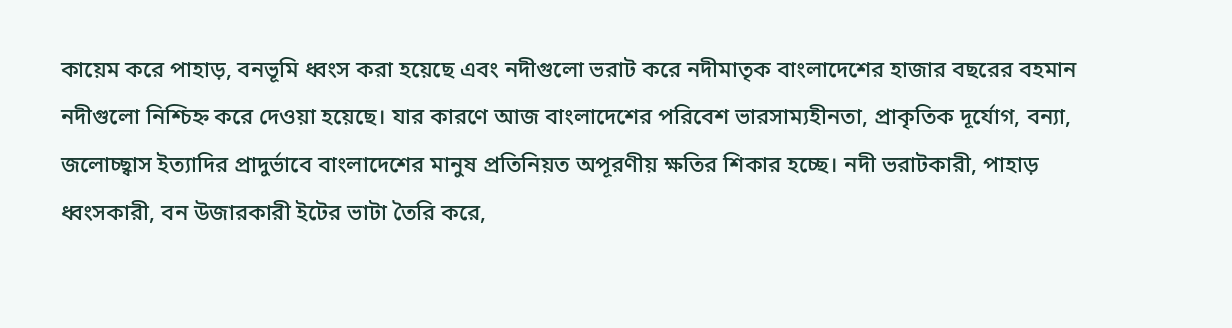কায়েম করে পাহাড়, বনভূমি ধ্বংস করা হয়েছে এবং নদীগুলো ভরাট করে নদীমাতৃক বাংলাদেশের হাজার বছরের বহমান নদীগুলো নিশ্চিহ্ন করে দেওয়া হয়েছে। যার কারণে আজ বাংলাদেশের পরিবেশ ভারসাম্যহীনতা, প্রাকৃতিক দূর্যোগ, বন্যা, জলোচ্ছ্বাস ইত্যাদির প্রাদুর্ভাবে বাংলাদেশের মানুষ প্রতিনিয়ত অপূরণীয় ক্ষতির শিকার হচ্ছে। নদী ভরাটকারী, পাহাড় ধ্বংসকারী, বন উজারকারী ইটের ভাটা তৈরি করে,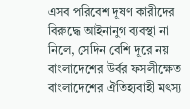এসব পরিবেশ দূষণ কারীদের বিরুদ্ধে আইনানুগ ব্যবস্থা না নিলে, সেদিন বেশি দূরে নয় বাংলাদেশের উর্বর ফসলীক্ষেত বাংলাদেশের ঐতিহ্যবাহী মৎস্য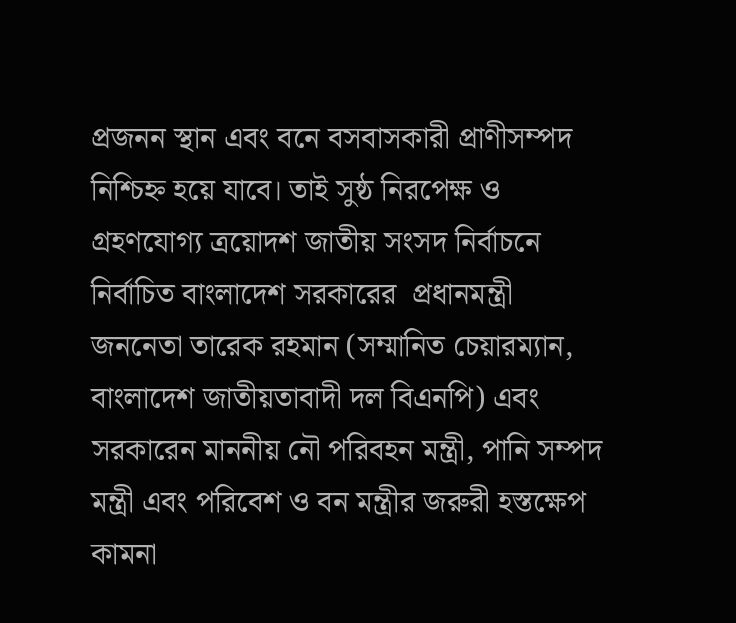প্রজনন স্থান এবং বনে বসবাসকারী প্রাণীসম্পদ নিশ্চিহ্ন হয়ে যাবে। তাই সুষ্ঠ নিরপেক্ষ ও গ্রহণযোগ্য ত্রয়োদশ জাতীয় সংসদ নির্বাচনে নির্বাচিত বাংলাদেশ সরকারের  প্রধানমন্ত্রী জননেতা তারেক রহমান (সম্মানিত চেয়ারম্যান, বাংলাদেশ জাতীয়তাবাদী দল বিএনপি) এবং সরকারেন মাননীয় নৌ পরিবহন মন্ত্রী, পানি সম্পদ মন্ত্রী এবং পরিবেশ ও বন মন্ত্রীর জরুরী হস্তক্ষেপ কামনা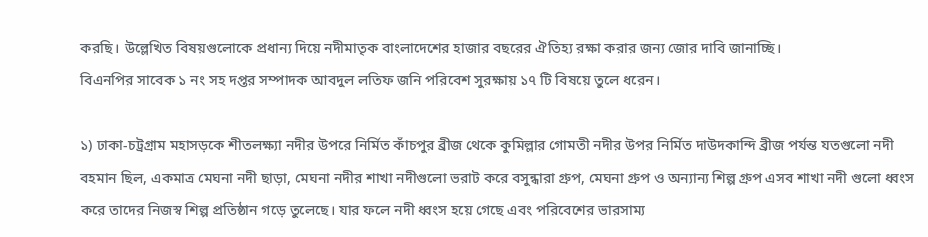করছি। উল্লেখিত বিষয়গুলোকে প্রধান্য দিয়ে নদীমাতৃক বাংলাদেশের হাজার বছরের ঐতিহ্য রক্ষা করার জন্য জোর দাবি জানাচ্ছি।
বিএনপির সাবেক ১ নং সহ দপ্তর সম্পাদক আবদুল লতিফ জনি পরিবেশ সুরক্ষায় ১৭ টি বিষয়ে তুলে ধরেন।

১) ঢাকা-চট্রগ্রাম মহাসড়কে শীতলক্ষ্যা নদীর উপরে নির্মিত কাঁচপুর ব্রীজ থেকে কুমিল্লার গোমতী নদীর উপর নির্মিত দাউদকান্দি ব্রীজ পর্যন্ত যতগুলো নদী বহমান ছিল, একমাত্র মেঘনা নদী ছাড়া, মেঘনা নদীর শাখা নদীগুলো ভরাট করে বসুন্ধারা গ্রুপ, মেঘনা গ্রুপ ও অন্যান্য শিল্প গ্রুপ এসব শাখা নদী গুলো ধ্বংস করে তাদের নিজস্ব শিল্প প্রতিষ্ঠান গড়ে তুলেছে। যার ফলে নদী ধ্বংস হয়ে গেছে এবং পরিবেশের ভারসাম্য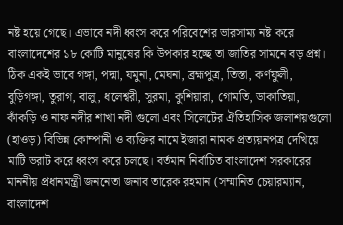নষ্ট হয়ে গেছে। এভাবে নদী ধ্বংস করে পরিবেশের ভারসাম্য নষ্ট করে বাংলাদেশের ১৮ কোটি মানুষের কি উপকার হচ্ছে তা জাতির সামনে বড় প্রশ্ন। ঠিক একই ভাবে গঙ্গা, পদ্মা, যমুনা, মেঘনা, ব্রহ্মপুত্র, তিস্তা, কর্ণফুলী, বুড়িগঙ্গা, তুরাগ, বালু, ধলেশ্বরী, সুরমা, কুশিয়ারা, গোমতি, ডাকাতিয়া, কাঁকড়ি ও নাফ নদীর শাখা নদী গুলো এবং সিলেটের ঐতিহাসিক জলাশয়গুলো (হাওড়) বিভিন্ন কোম্পানী ও ব্যক্তির নামে ইজারা নামক প্রত্যয়নপত্র দেখিয়ে মাটি ভরাট করে ধ্বংস করে চলছে। বর্তমান নির্বাচিত বাংলাদেশ সরকারের মাননীয় প্রধানমন্ত্রী জননেতা জনাব তারেক রহমান (সম্মানিত চেয়ারম্যান, বাংলাদেশ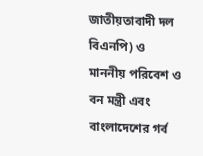জাতীয়তাবাদী দল বিএনপি) ও মাননীয় পরিবেশ ও বন মন্ত্রী এবং বাংলাদেশের গর্ব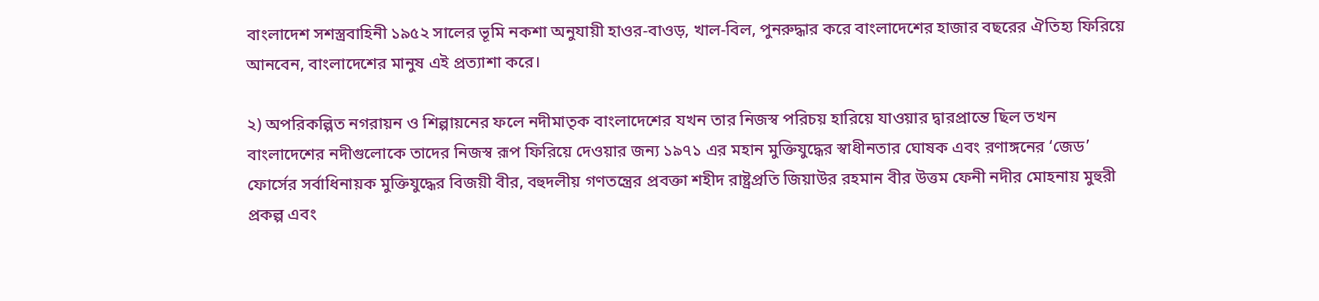বাংলাদেশ সশস্ত্রবাহিনী ১৯৫২ সালের ভূমি নকশা অনুযায়ী হাওর-বাওড়, খাল-বিল, পুনরুদ্ধার করে বাংলাদেশের হাজার বছরের ঐতিহ্য ফিরিয়ে আনবেন, বাংলাদেশের মানুষ এই প্রত্যাশা করে।

২) অপরিকল্পিত নগরায়ন ও শিল্পায়নের ফলে নদীমাতৃক বাংলাদেশের যখন তার নিজস্ব পরিচয় হারিয়ে যাওয়ার দ্বারপ্রান্তে ছিল তখন বাংলাদেশের নদীগুলোকে তাদের নিজস্ব রূপ ফিরিয়ে দেওয়ার জন্য ১৯৭১ এর মহান মুক্তিযুদ্ধের স্বাধীনতার ঘোষক এবং রণাঙ্গনের ‘জেড’ ফোর্সের সর্বাধিনায়ক মুক্তিযুদ্ধের বিজয়ী বীর, বহুদলীয় গণতন্ত্রের প্রবক্তা শহীদ রাষ্ট্রপ্রতি জিয়াউর রহমান বীর উত্তম ফেনী নদীর মোহনায় মুহুরী প্রকল্প এবং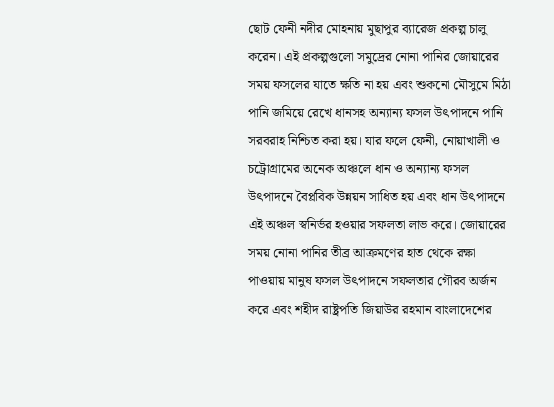ছোট ফেনী নদীর মোহনায় মুছাপুর ব্যারেজ প্রকল্প চালু করেন। এই প্রকল্পগুলো সমুদ্রের নোনা পানির জোয়ারের সময় ফসলের যাতে ক্ষতি না হয় এবং শুকনো মৌসুমে মিঠা পানি জমিয়ে রেখে ধানসহ অন্যান্য ফসল উৎপাদনে পানি সরবরাহ নিশ্চিত করা হয়। যার ফলে ফেনী, নোয়াখালী ও চট্রোগ্রামের অনেক অঞ্চলে ধান ও অন্যান্য ফসল উৎপাদনে বৈপ্লবিক উন্নয়ন সাধিত হয় এবং ধান উৎপাদনে এই অঞ্চল স্বনির্ভর হওয়ার সফলতা লাভ করে। জোয়ারের সময় নোনা পানির তীব্র আক্রমণের হাত থেকে রক্ষা পাওয়ায় মানুষ ফসল উৎপাদনে সফলতার গৌরব অর্জন করে এবং শহীদ রাষ্ট্রপতি জিয়াউর রহমান বাংলাদেশের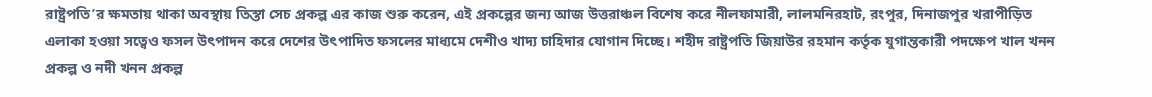রাষ্ট্রপতি’র ক্ষমতায় থাকা অবস্থায় তিস্তা সেচ প্রকল্প এর কাজ শুরু করেন, এই প্রকল্পের জন্য আজ উত্তরাঞ্চল বিশেষ করে নীলফামারী, লালমনিরহাট, রংপুর, দিনাজপুর খরাপীড়িত এলাকা হওয়া সত্বেও ফসল উৎপাদন করে দেশের উৎপাদিত ফসলের মাধ্যমে দেশীও খাদ্য চাহিদার যোগান দিচ্ছে। শহীদ রাষ্ট্রপতি জিয়াউর রহমান কর্তৃক যুগান্তকারী পদক্ষেপ খাল খনন প্রকল্প ও নদী খনন প্রকল্প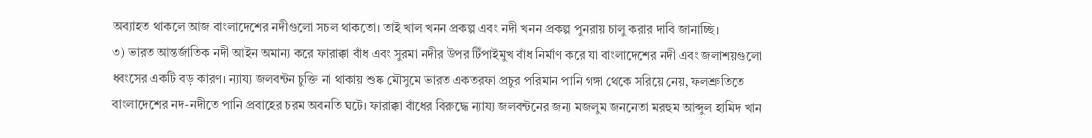অব্যাহত থাকলে আজ বাংলাদেশের নদীগুলো সচল থাকতো। তাই খাল খনন প্রকল্প এবং নদী খনন প্রকল্প পুনরায় চালু করার দাবি জানাচ্ছি।
৩) ভারত আন্তর্জাতিক নদী আইন অমান্য করে ফারাক্কা বাঁধ এবং সুরমা নদীর উপর টিঁপাইমুখ বাঁধ নির্মাণ করে যা বাংলাদেশের নদী এবং জলাশয়গুলো ধ্বংসের একটি বড় কারণ। ন্যায্য জলবন্টন চুক্তি না থাকায় শুষ্ক মৌসুমে ভারত একতরফা প্রচুর পরিমান পানি গঙ্গা থেকে সরিয়ে নেয়, ফলশ্রুতিতে বাংলাদেশের নদ-নদীতে পানি প্রবাহের চরম অবনতি ঘটে। ফারাক্কা বাঁধের বিরুদ্ধে ন্যায্য জলবন্টনের জন্য মজলুম জননেতা মরহুম আব্দুল হামিদ খান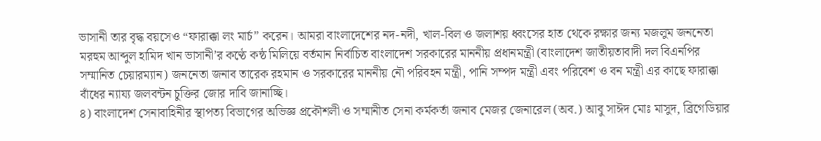ভাসানী তার বৃদ্ধ বয়সেও “ফারাক্কা লং মার্চ” করেন। আমরা বাংলাদেশের নদ-নদী, খাল-বিল ও জলাশয় ধ্বংসের হাত থেকে রক্ষার জন্য মজলুম জননেতা মরহুম আব্দুল হামিদ খান ভাসানী’র কণ্ঠে কন্ঠ মিলিয়ে বর্তমান নির্বাচিত বাংলাদেশ সরকারের মাননীয় প্রধানমন্ত্রী (বাংলাদেশ জাতীয়তাবাদী দল বিএনপির সম্মানিত চেয়ারম্যান) জননেতা জনাব তারেক রহমান ও সরকারের মাননীয় নৌ পরিবহন মন্ত্রী, পানি সম্পদ মন্ত্রী এবং পরিবেশ ও বন মন্ত্রী এর কাছে ফারাক্কা বাঁধের ন্যায্য জলবন্টন চুক্তির জোর দাবি জানাচ্ছি।
৪) বাংলাদেশ সেনাবাহিনীর স্থাপত্য বিভাগের অভিজ্ঞ প্রকৌশলী ও সম্মানীত সেনা কর্মকর্তা জনাব মেজর জেনারেল (অব.) আবু সাঈদ মোঃ মাসুদ, ব্রিগেডিয়ার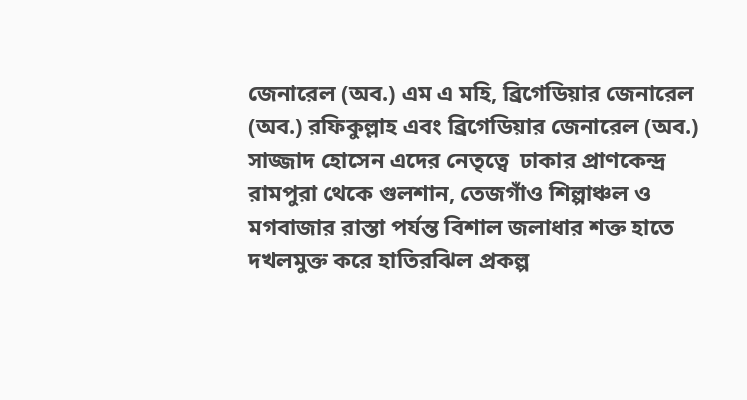জেনারেল (অব.) এম এ মহি, ব্রিগেডিয়ার জেনারেল (অব.) রফিকুল্লাহ এবং ব্রিগেডিয়ার জেনারেল (অব.) সাজ্জাদ হোসেন এদের নেতৃত্বে  ঢাকার প্রাণকেন্দ্র রামপুরা থেকে গুলশান, তেজগাঁও শিল্পাঞ্চল ও মগবাজার রাস্তা পর্যন্ত বিশাল জলাধার শক্ত হাতে দখলমুক্ত করে হাতিরঝিল প্রকল্প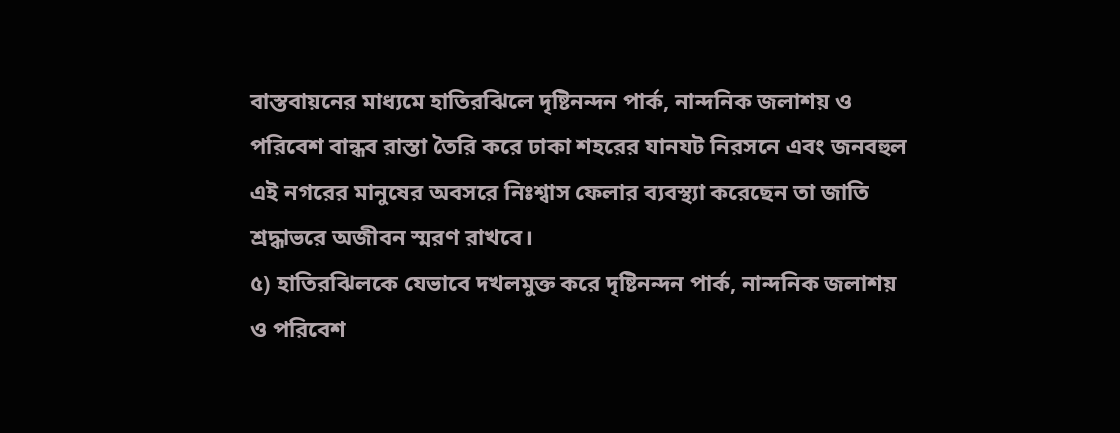বাস্তবায়নের মাধ্যমে হাতিরঝিলে দৃষ্টিনন্দন পার্ক, নান্দনিক জলাশয় ও পরিবেশ বান্ধব রাস্তা তৈরি করে ঢাকা শহরের যানযট নিরসনে এবং জনবহুল এই নগরের মানুষের অবসরে নিঃশ্বাস ফেলার ব্যবস্থ্যা করেছেন তা জাতি শ্রদ্ধাভরে অজীবন স্মরণ রাখবে।
৫) হাতিরঝিলকে যেভাবে দখলমুক্ত করে দৃষ্টিনন্দন পার্ক, নান্দনিক জলাশয় ও পরিবেশ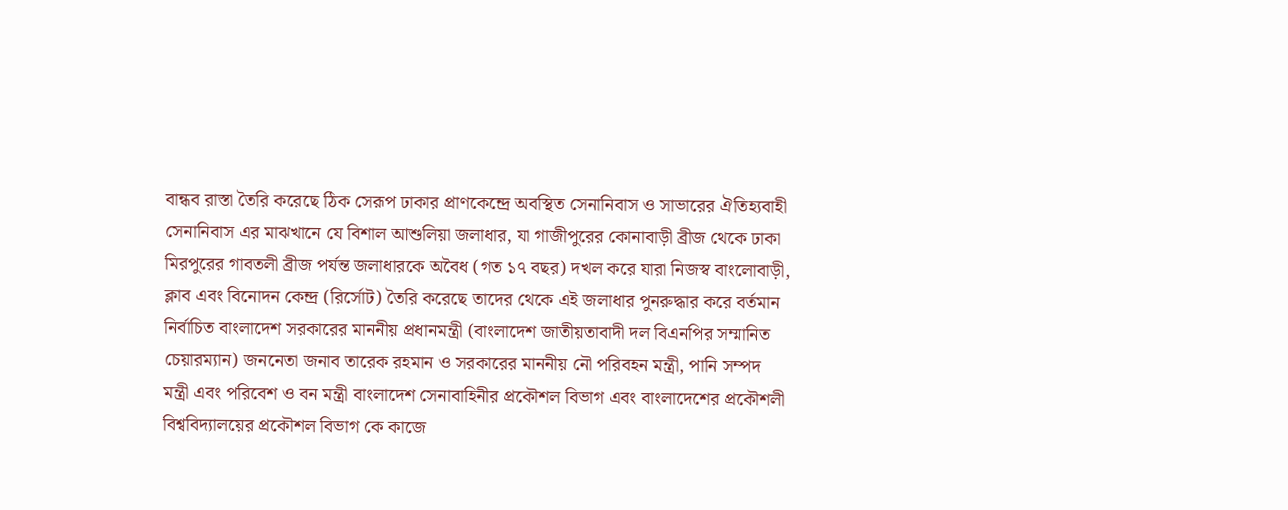বান্ধব রাস্তা তৈরি করেছে ঠিক সেরূপ ঢাকার প্রাণকেন্দ্রে অবস্থিত সেনানিবাস ও সাভারের ঐতিহ্যবাহী সেনানিবাস এর মাঝখানে যে বিশাল আশুলিয়া জলাধার, যা গাজীপুরের কোনাবাড়ী ব্রীজ থেকে ঢাকা মিরপুরের গাবতলী ব্রীজ পর্যন্ত জলাধারকে অবৈধ (গত ১৭ বছর) দখল করে যারা নিজস্ব বাংলোবাড়ী, ক্লাব এবং বিনোদন কেন্দ্র (রির্সোট) তৈরি করেছে তাদের থেকে এই জলাধার পুনরুদ্ধার করে বর্তমান নির্বাচিত বাংলাদেশ সরকারের মাননীয় প্রধানমন্ত্রী (বাংলাদেশ জাতীয়তাবাদী দল বিএনপির সম্মানিত চেয়ারম্যান) জননেতা জনাব তারেক রহমান ও সরকারের মাননীয় নৌ পরিবহন মন্ত্রী, পানি সম্পদ মন্ত্রী এবং পরিবেশ ও বন মন্ত্রী বাংলাদেশ সেনাবাহিনীর প্রকৌশল বিভাগ এবং বাংলাদেশের প্রকৌশলী বিশ্ববিদ্যালয়ের প্রকৌশল বিভাগ কে কাজে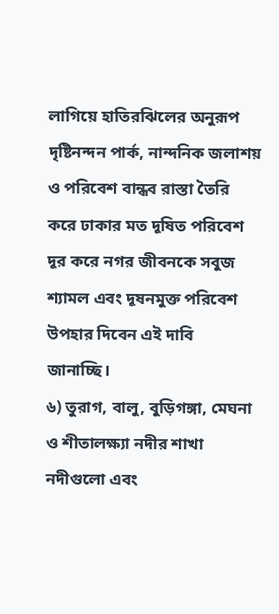লাগিয়ে হাতিরঝিলের অনুরূপ দৃষ্টিনন্দন পার্ক, নান্দনিক জলাশয় ও পরিবেশ বান্ধব রাস্তা তৈরি করে ঢাকার মত দূষিত পরিবেশ দূর করে নগর জীবনকে সবুজ শ্যামল এবং দূষনমুক্ত পরিবেশ উপহার দিবেন এই দাবি জানাচ্ছি।
৬) তুরাগ, বালু, বুড়িগঙ্গা, মেঘনা ও শীতালক্ষ্যা নদীর শাখা নদীগুলো এবং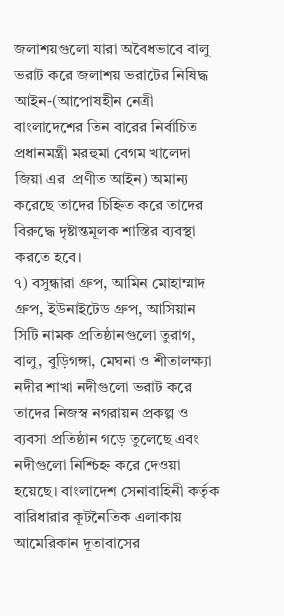জলাশয়গুলো যারা অবৈধভাবে বালু ভরাট করে জলাশয় ভরাটের নিষিদ্ধ আইন-(আপোষহীন নেত্রী বাংলাদেশের তিন বারের নির্বাচিত প্রধানমন্ত্রী মরহুমা বেগম খালেদা জিয়া এর  প্রণীত আইন) অমান্য  করেছে তাদের চিহ্নিত করে তাদের বিরুদ্ধে দৃষ্টান্তমূলক শাস্তির ব্যবস্থা করতে হবে।
৭) বসুন্ধারা গ্রুপ, আমিন মোহাম্মাদ গ্রুপ, ইউনাইটেড গ্রুপ, আসিয়ান সিটি নামক প্রতিষ্ঠানগুলো তুরাগ, বালু, বুড়িগঙ্গা, মেঘনা ও শীতালক্ষ্যা নদীর শাখা নদীগুলো ভরাট করে তাদের নিজস্ব নগরায়ন প্রকল্প ও ব্যবসা প্রতিষ্ঠান গড়ে তুলেছে এবং নদীগুলো নিশ্চিহ্ন করে দেওয়া হয়েছে। বাংলাদেশ সেনাবাহিনী কর্তৃক বারিধারার কূটনৈতিক এলাকায় আমেরিকান দূতাবাসের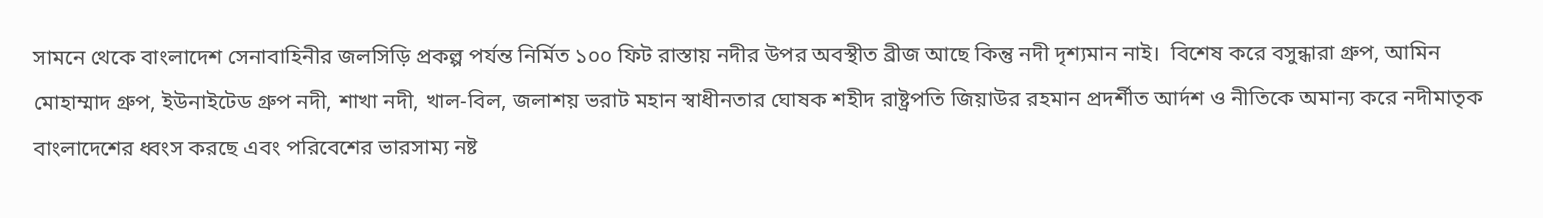সামনে থেকে বাংলাদেশ সেনাবাহিনীর জলসিড়ি প্রকল্প পর্যন্ত নির্মিত ১০০ ফিট রাস্তায় নদীর উপর অবস্থীত ব্রীজ আছে কিন্তু নদী দৃশ্যমান নাই।  বিশেষ করে বসুন্ধারা গ্রুপ, আমিন মোহাম্মাদ গ্রুপ, ইউনাইটেড গ্রুপ নদী, শাখা নদী, খাল-বিল, জলাশয় ভরাট মহান স্বাধীনতার ঘোষক শহীদ রাষ্ট্রপতি জিয়াউর রহমান প্রদর্শীত আর্দশ ও নীতিকে অমান্য করে নদীমাতৃক বাংলাদেশের ধ্বংস করছে এবং পরিবেশের ভারসাম্য নষ্ট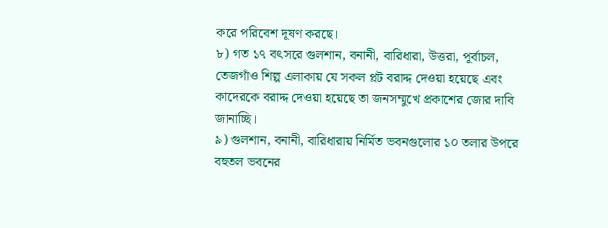করে পরিবেশ দূষণ করছে।
৮) গত ১৭ বৎসরে গুলশান, বনানী, বারিধারা, উত্তরা, পূর্বাচল, তেজগাঁও শিল্প এলাকায় যে সকল প্লট বরাদ্দ দেওয়া হয়েছে এবং কাদেরকে বরাদ্দ দেওয়া হয়েছে তা জনসম্মুখে প্রকাশের জোর দাবি জানাচ্ছি।
৯) গুলশান, বনানী, বারিধারায় নির্মিত ভবনগুলোর ১০ তলার উপরে বহুতল ভবনের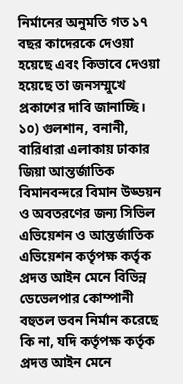নির্মানের অনুমতি গত ১৭ বছর কাদেরকে দেওয়া হয়েছে এবং কিভাবে দেওয়া হয়েছে তা জনসম্মুখে প্রকাশের দাবি জানাচ্ছি।
১০) গুলশান, বনানী, বারিধারা এলাকায় ঢাকার জিয়া আন্তর্জাতিক বিমানবন্দরে বিমান উড্ডয়ন ও অবতরণের জন্য সিভিল এভিয়েশন ও আন্তর্জাতিক এভিয়েশন কর্তৃপক্ষ কর্তৃক প্রদত্ত আইন মেনে বিভিন্ন ডেভেলপার কোম্পানী বহুতল ভবন নির্মান করেছে কি না, যদি কর্তৃপক্ষ কর্তৃক প্রদত্ত আইন মেনে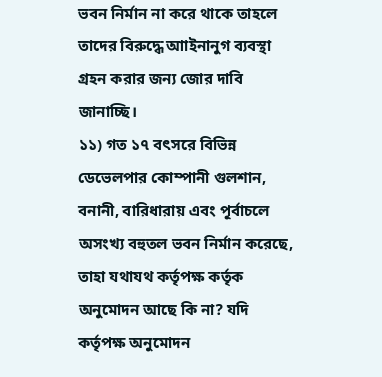ভবন নির্মান না করে থাকে তাহলে তাদের বিরুদ্ধে আাইনানুগ ব্যবস্থা গ্রহন করার জন্য জোর দাবি জানাচ্ছি।
১১) গত ১৭ বৎসরে বিভিন্ন ডেভেলপার কোম্পানী গুলশান, বনানী, বারিধারায় এবং পূর্বাচলে অসংখ্য বহুতল ভবন নির্মান করেছে, তাহা যথাযথ কর্তৃপক্ষ কর্তৃক অনুমোদন আছে কি না? যদি কর্তৃপক্ষ অনুমোদন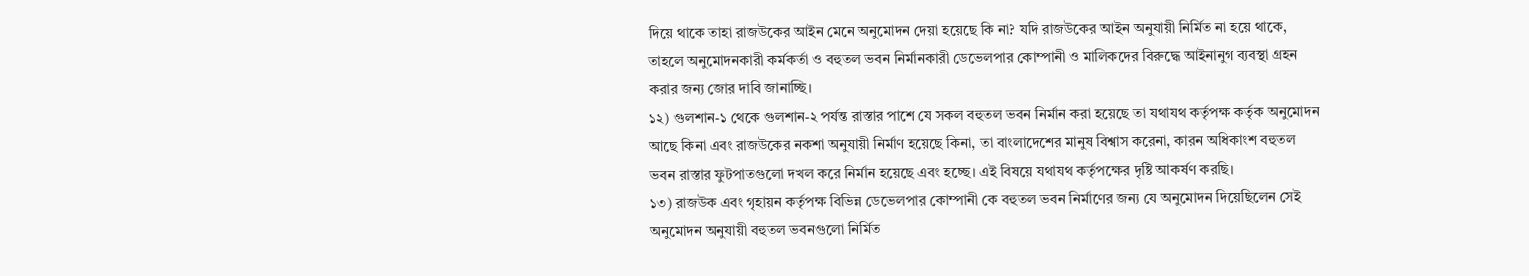দিয়ে থাকে তাহা রাজউকের আইন মেনে অনুমোদন দেয়া হয়েছে কি না? যদি রাজউকের আইন অনুযায়ী নির্মিত না হয়ে থাকে, তাহলে অনুমোদনকারী কর্মকর্তা ও বহুতল ভবন নির্মানকারী ডেভেলপার কোম্পানী ও মালিকদের বিরুদ্ধে আইনানুগ ব্যবস্থা গ্রহন করার জন্য জোর দাবি জানাচ্ছি।
১২) গুলশান-১ থেকে গুলশান-২ পর্যন্ত রাস্তার পাশে যে সকল বহুতল ভবন নির্মান করা হয়েছে তা যথাযথ কর্তৃপক্ষ কর্তৃক অনুমোদন আছে কিনা এবং রাজউকের নকশা অনুযায়ী নির্মাণ হয়েছে কিনা, তা বাংলাদেশের মানুষ বিশ্বাস করেনা, কারন অধিকাংশ বহুতল ভবন রাস্তার ফুটপাতগুলো দখল করে নির্মান হয়েছে এবং হচ্ছে। এই বিষয়ে যথাযথ কর্তৃপক্ষের দৃষ্টি আকর্ষণ করছি।
১৩) রাজউক এবং গৃহায়ন কর্তৃপক্ষ বিভিন্ন ডেভেলপার কোম্পানী কে বহুতল ভবন নির্মাণের জন্য যে অনুমোদন দিয়েছিলেন সেই অনুমোদন অনুযায়ী বহুতল ভবনগুলো নির্মিত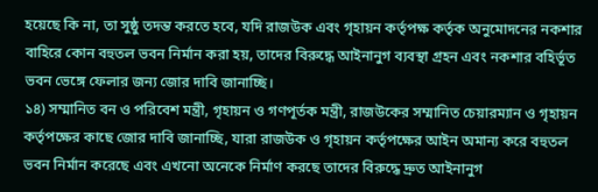হয়েছে কি না, তা সুষ্ঠু তদন্ত করতে হবে, যদি রাজউক এবং গৃহায়ন কর্তৃপক্ষ কর্তৃক অনুমোদনের নকশার বাহিরে কোন বহুতল ভবন নির্মান করা হয়, তাদের বিরুদ্ধে আইনানুগ ব্যবস্থা গ্রহন এবং নকশার বহির্ভূত ভবন ভেঙ্গে ফেলার জন্য জোর দাবি জানাচ্ছি।
১৪) সম্মানিত বন ও পরিবেশ মন্ত্রী, গৃহায়ন ও গণপূর্তক মন্ত্রী, রাজউকের সম্মানিত চেয়ারম্যান ও গৃহায়ন কর্তৃপক্ষের কাছে জোর দাবি জানাচ্ছি, যারা রাজউক ও গৃহায়ন কর্তৃপক্ষের আইন অমান্য করে বহুতল ভবন নির্মান করেছে এবং এখনো অনেকে নির্মাণ করছে তাদের বিরুদ্ধে দ্রুত আইনানুগ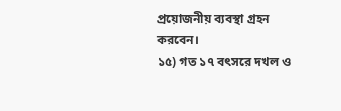প্রয়োজনীয় ব্যবস্থা গ্রহন করবেন।
১৫) গত ১৭ বৎসরে দখল ও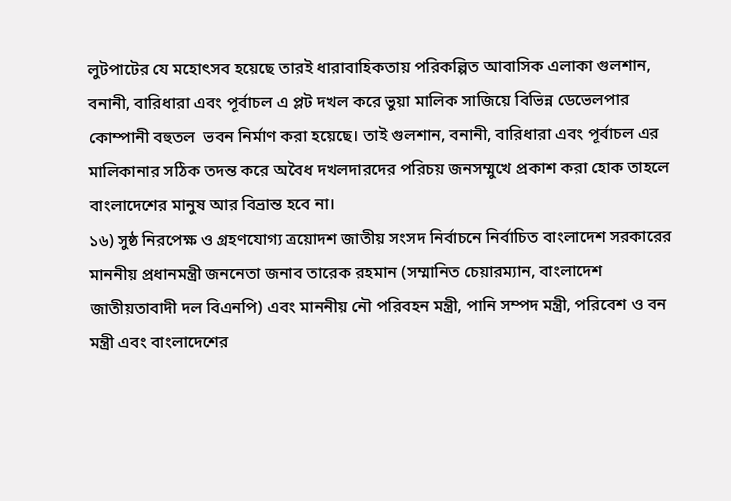লুটপাটের যে মহোৎসব হয়েছে তারই ধারাবাহিকতায় পরিকল্পিত আবাসিক এলাকা গুলশান, বনানী, বারিধারা এবং পূর্বাচল এ প্লট দখল করে ভুয়া মালিক সাজিয়ে বিভিন্ন ডেভেলপার কোম্পানী বহুতল  ভবন নির্মাণ করা হয়েছে। তাই গুলশান, বনানী, বারিধারা এবং পূর্বাচল এর মালিকানার সঠিক তদন্ত করে অবৈধ দখলদারদের পরিচয় জনসম্মুখে প্রকাশ করা হোক তাহলে  বাংলাদেশের মানুষ আর বিভ্রান্ত হবে না।
১৬) সুষ্ঠ নিরপেক্ষ ও গ্রহণযোগ্য ত্রয়োদশ জাতীয় সংসদ নির্বাচনে নির্বাচিত বাংলাদেশ সরকারের মাননীয় প্রধানমন্ত্রী জননেতা জনাব তারেক রহমান (সম্মানিত চেয়ারম্যান, বাংলাদেশ জাতীয়তাবাদী দল বিএনপি) এবং মাননীয় নৌ পরিবহন মন্ত্রী, পানি সম্পদ মন্ত্রী, পরিবেশ ও বন মন্ত্রী এবং বাংলাদেশের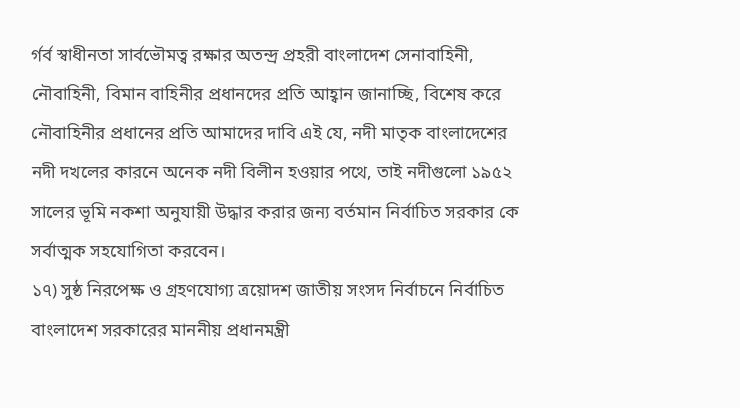র্গর্ব স্বাধীনতা সার্বভৌমত্ব রক্ষার অতন্দ্র প্রহরী বাংলাদেশ সেনাবাহিনী, নৌবাহিনী, বিমান বাহিনীর প্রধানদের প্রতি আহ্বান জানাচ্ছি, বিশেষ করে নৌবাহিনীর প্রধানের প্রতি আমাদের দাবি এই যে, নদী মাতৃক বাংলাদেশের নদী দখলের কারনে অনেক নদী বিলীন হওয়ার পথে, তাই নদীগুলো ১৯৫২ সালের ভূমি নকশা অনুযায়ী উদ্ধার করার জন্য বর্তমান নির্বাচিত সরকার কে সর্বাত্মক সহযোগিতা করবেন।
১৭) সুষ্ঠ নিরপেক্ষ ও গ্রহণযোগ্য ত্রয়োদশ জাতীয় সংসদ নির্বাচনে নির্বাচিত বাংলাদেশ সরকারের মাননীয় প্রধানমন্ত্রী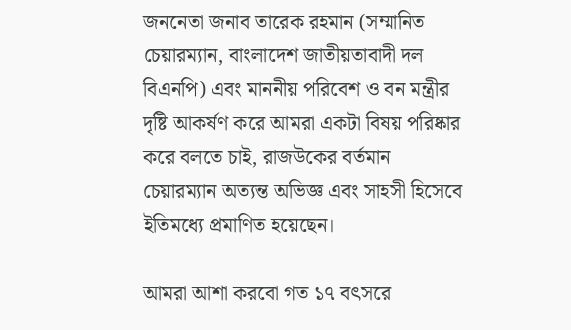জননেতা জনাব তারেক রহমান (সম্মানিত চেয়ারম্যান, বাংলাদেশ জাতীয়তাবাদী দল বিএনপি) এবং মাননীয় পরিবেশ ও বন মন্ত্রীর দৃষ্টি আকর্ষণ করে আমরা একটা বিষয় পরিষ্কার করে বলতে চাই, রাজউকের বর্তমান চেয়ারম্যান অত্যন্ত অভিজ্ঞ এবং সাহসী হিসেবে ইতিমধ্যে প্রমাণিত হয়েছেন।

আমরা আশা করবো গত ১৭ বৎসরে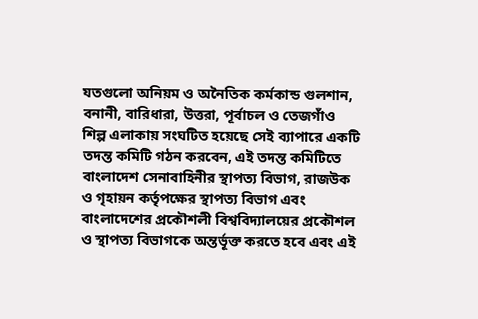যতগুলো অনিয়ম ও অনৈতিক কর্মকান্ড গুলশান, বনানী, বারিধারা, উত্তরা, পূর্বাচল ও তেজগাঁও শিল্প এলাকায় সংঘটিত হয়েছে সেই ব্যাপারে একটি তদন্ত কমিটি গঠন করবেন, এই তদন্ত কমিটিতে বাংলাদেশ সেনাবাহিনীর স্থাপত্য বিভাগ, রাজউক ও গৃহায়ন কর্তৃপক্ষের স্থাপত্য বিভাগ এবং বাংলাদেশের প্রকৌশলী বিশ্ববিদ্যালয়ের প্রকৌশল ও স্থাপত্য বিভাগকে অন্তর্ভূক্ত করতে হবে এবং এই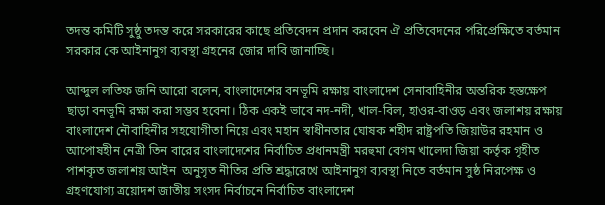তদন্ত কমিটি সুষ্ঠু তদন্ত করে সরকারের কাছে প্রতিবেদন প্রদান করবেন ঐ প্রতিবেদনের পরিপ্রেক্ষিতে বর্তমান সরকার কে আইনানুগ ব্যবস্থা গ্রহনের জোর দাবি জানাচ্ছি।

আব্দুল লতিফ জনি আরো বলেন, বাংলাদেশের বনভূমি রক্ষায় বাংলাদেশ সেনাবাহিনীর অন্তরিক হস্তক্ষেপ ছাড়া বনভূমি রক্ষা করা সম্ভব হবেনা। ঠিক একই ভাবে নদ-নদী, খাল-বিল, হাওর-বাওড় এবং জলাশয় রক্ষায় বাংলাদেশ নৌবাহিনীর সহযোগীতা নিয়ে এবং মহান স্বাধীনতার ঘোষক শহীদ রাষ্ট্রপতি জিয়াউর রহমান ও আপোষহীন নেত্রী তিন বারের বাংলাদেশের নির্বাচিত প্রধানমন্ত্রী মরহুমা বেগম খালেদা জিয়া কর্তৃক গৃহীত পাশকৃত জলাশয় আইন  অনুসৃত নীতির প্রতি শ্রদ্ধারেখে আইনানুগ ব্যবস্থা নিতে বর্তমান সুষ্ঠ নিরপেক্ষ ও গ্রহণযোগ্য ত্রয়োদশ জাতীয় সংসদ নির্বাচনে নির্বাচিত বাংলাদেশ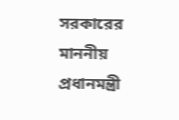সরকারের মাননীয় প্রধানমন্ত্রী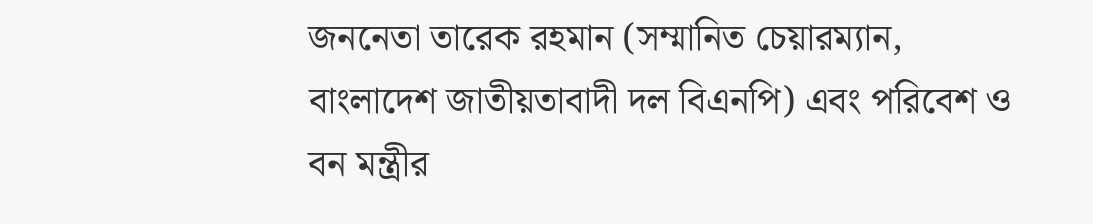জননেতা তারেক রহমান (সম্মানিত চেয়ারম্যান, বাংলাদেশ জাতীয়তাবাদী দল বিএনপি) এবং পরিবেশ ও বন মন্ত্রীর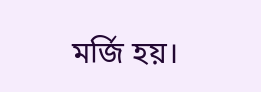মর্জি হয়।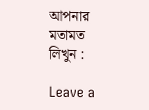আপনার মতামত লিখুন :

Leave a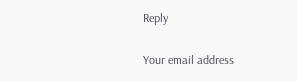Reply

Your email address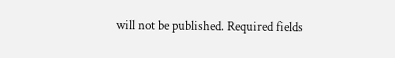will not be published. Required fields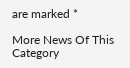are marked *

More News Of This Category